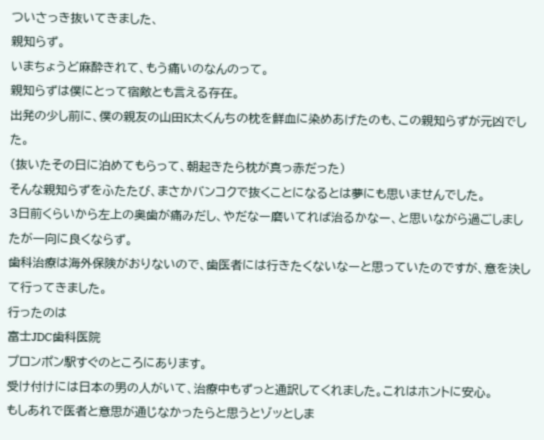ついさっき抜いてきました、
親知らず。
いまちょうど麻酔きれて、もう痛いのなんのって。
親知らずは僕にとって宿敵とも言える存在。
出発の少し前に、僕の親友の山田K太くんちの枕を鮮血に染めあげたのも、この親知らずが元凶でした。
(抜いたその日に泊めてもらって、朝起きたら枕が真っ赤だった)
そんな親知らずをふたたび、まさかバンコクで抜くことになるとは夢にも思いませんでした。
3日前くらいから左上の奥歯が痛みだし、やだなー磨いてれば治るかなー、と思いながら過ごしましたが一向に良くならず。
歯科治療は海外保険がおりないので、歯医者には行きたくないなーと思っていたのですが、意を決して行ってきました。
行ったのは
富士JDC歯科医院
プロンポン駅すぐのところにあります。
受け付けには日本の男の人がいて、治療中もずっと通訳してくれました。これはホントに安心。
もしあれで医者と意思が通じなかったらと思うとゾッとしま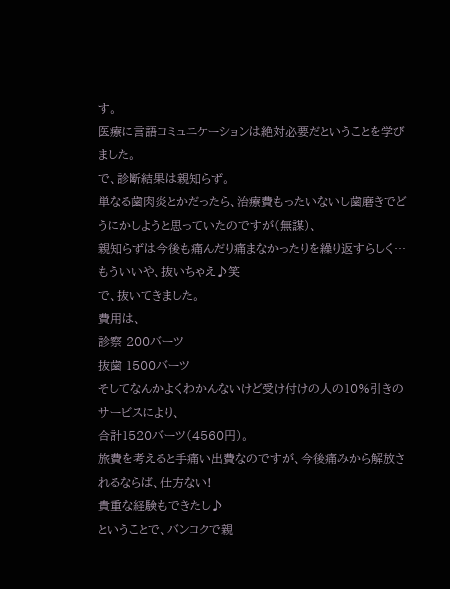す。
医療に言語コミュニケーションは絶対必要だということを学びました。
で、診断結果は親知らず。
単なる歯肉炎とかだったら、治療費もったいないし歯磨きでどうにかしようと思っていたのですが(無謀)、
親知らずは今後も痛んだり痛まなかったりを繰り返すらしく…
もういいや、抜いちゃえ♪笑
で、抜いてきました。
費用は、
診察 200バーツ
抜歯 1500バーツ
そしてなんかよくわかんないけど受け付けの人の10%引きのサービスにより、
合計1520バーツ(4560円)。
旅費を考えると手痛い出費なのですが、今後痛みから解放されるならば、仕方ない!
貴重な経験もできたし♪
ということで、バンコクで親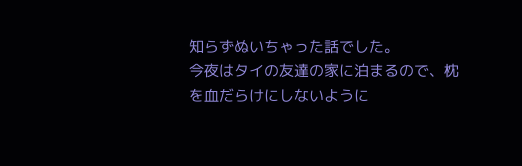知らずぬいちゃった話でした。
今夜はタイの友達の家に泊まるので、枕を血だらけにしないように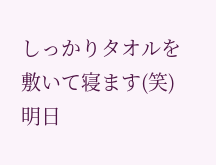しっかりタオルを敷いて寝ます(笑)
明日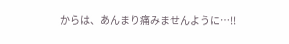からは、あんまり痛みませんように…!!